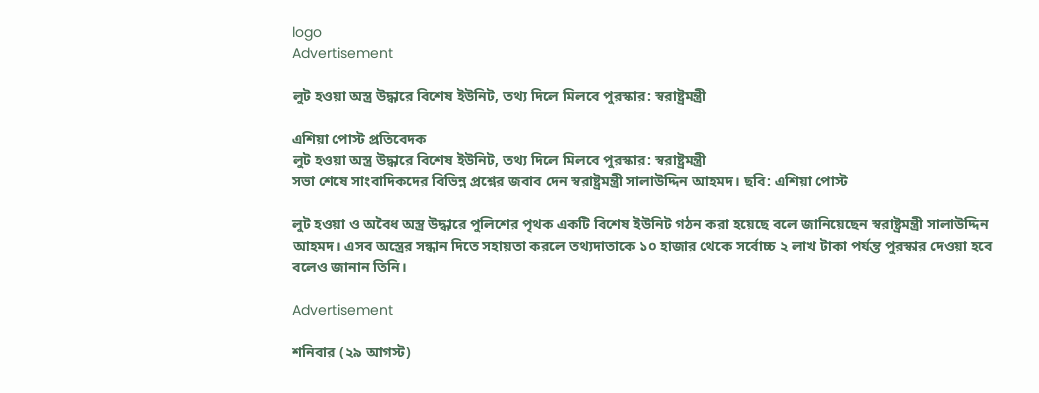logo
Advertisement

লুট হওয়া অস্ত্র উদ্ধারে বিশেষ ইউনিট, তথ্য দিলে মিলবে পুরস্কার: স্বরাষ্ট্রমন্ত্রী

এশিয়া পোস্ট প্রতিবেদক
লুট হওয়া অস্ত্র উদ্ধারে বিশেষ ইউনিট, তথ্য দিলে মিলবে পুরস্কার: স্বরাষ্ট্রমন্ত্রী
সভা শেষে সাংবাদিকদের বিভিন্ন প্রশ্নের জবাব দেন স্বরাষ্ট্রমন্ত্রী সালাউদ্দিন আহমদ। ছবি: এশিয়া পোস্ট

লুট হওয়া ও অবৈধ অস্ত্র উদ্ধারে পুলিশের পৃথক একটি বিশেষ ইউনিট গঠন করা হয়েছে বলে জানিয়েছেন স্বরাষ্ট্রমন্ত্রী সালাউদ্দিন আহমদ। এসব অস্ত্রের সন্ধান দিতে সহায়তা করলে তথ্যদাতাকে ১০ হাজার থেকে সর্বোচ্চ ২ লাখ টাকা পর্যন্ত পুরস্কার দেওয়া হবে বলেও জানান তিনি।

Advertisement

শনিবার (২৯ আগস্ট)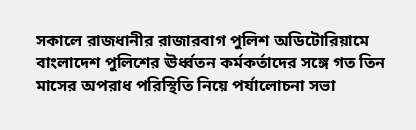সকালে রাজধানীর রাজারবাগ পুলিশ অডিটোরিয়ামে বাংলাদেশ পুলিশের ঊর্ধ্বতন কর্মকর্তাদের সঙ্গে গত তিন মাসের অপরাধ পরিস্থিতি নিয়ে পর্যালোচনা সভা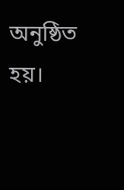অনুষ্ঠিত হয়।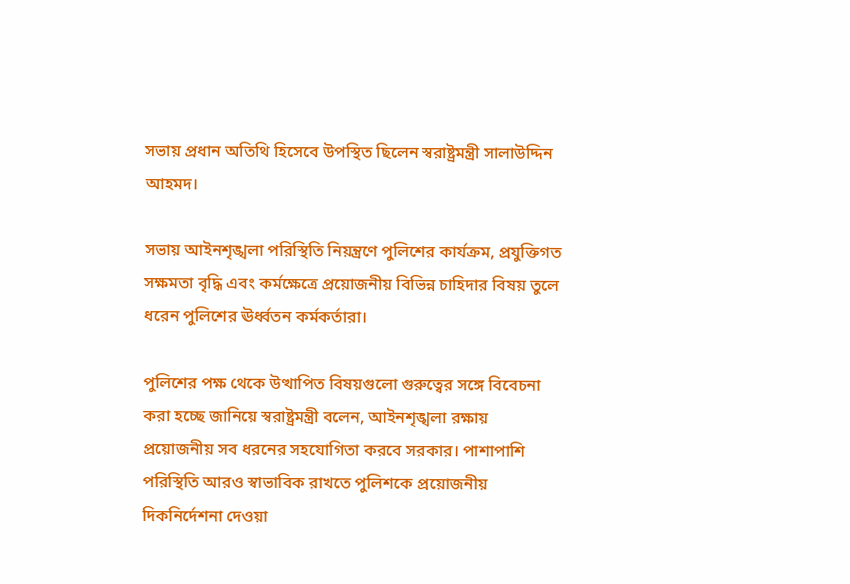সভায় প্রধান অতিথি হিসেবে উপস্থিত ছিলেন স্বরাষ্ট্রমন্ত্রী সালাউদ্দিন আহমদ।

সভায় আইনশৃঙ্খলা পরিস্থিতি নিয়ন্ত্রণে পুলিশের কার্যক্রম, প্রযুক্তিগত সক্ষমতা বৃদ্ধি এবং কর্মক্ষেত্রে প্রয়োজনীয় বিভিন্ন চাহিদার বিষয় তুলে ধরেন পুলিশের ঊর্ধ্বতন কর্মকর্তারা।

পুলিশের পক্ষ থেকে উত্থাপিত বিষয়গুলো গুরুত্বের সঙ্গে বিবেচনা করা হচ্ছে জানিয়ে স্বরাষ্ট্রমন্ত্রী বলেন, আইনশৃঙ্খলা রক্ষায় প্রয়োজনীয় সব ধরনের সহযোগিতা করবে সরকার। পাশাপাশি পরিস্থিতি আরও স্বাভাবিক রাখতে পুলিশকে প্রয়োজনীয় দিকনির্দেশনা দেওয়া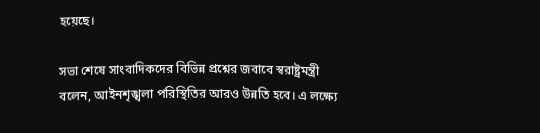হয়েছে।

সভা শেষে সাংবাদিকদের বিভিন্ন প্রশ্নের জবাবে স্বরাষ্ট্রমন্ত্রী বলেন, আইনশৃঙ্খলা পরিস্থিতির আরও উন্নতি হবে। এ লক্ষ্যে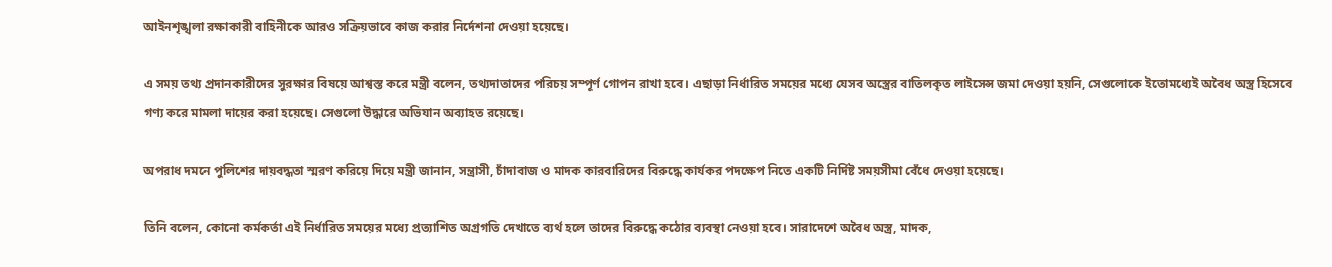আইনশৃঙ্খলা রক্ষাকারী বাহিনীকে আরও সক্রিয়ভাবে কাজ করার নির্দেশনা দেওয়া হয়েছে।

এ সময় তথ্য প্রদানকারীদের সুরক্ষার বিষয়ে আশ্বস্ত করে মন্ত্রী বলেন, তথ্যদাতাদের পরিচয় সম্পূর্ণ গোপন রাখা হবে। এছাড়া নির্ধারিত সময়ের মধ্যে যেসব অস্ত্রের বাতিলকৃত লাইসেন্স জমা দেওয়া হয়নি, সেগুলোকে ইতোমধ্যেই অবৈধ অস্ত্র হিসেবে গণ্য করে মামলা দায়ের করা হয়েছে। সেগুলো উদ্ধারে অভিযান অব্যাহত রয়েছে।

অপরাধ দমনে পুলিশের দায়বদ্ধতা স্মরণ করিয়ে দিয়ে মন্ত্রী জানান, সন্ত্রাসী, চাঁদাবাজ ও মাদক কারবারিদের বিরুদ্ধে কার্যকর পদক্ষেপ নিতে একটি নির্দিষ্ট সময়সীমা বেঁধে দেওয়া হয়েছে।

তিনি বলেন, কোনো কর্মকর্তা এই নির্ধারিত সময়ের মধ্যে প্রত্যাশিত অগ্রগতি দেখাতে ব্যর্থ হলে তাদের বিরুদ্ধে কঠোর ব্যবস্থা নেওয়া হবে। সারাদেশে অবৈধ অস্ত্র, মাদক,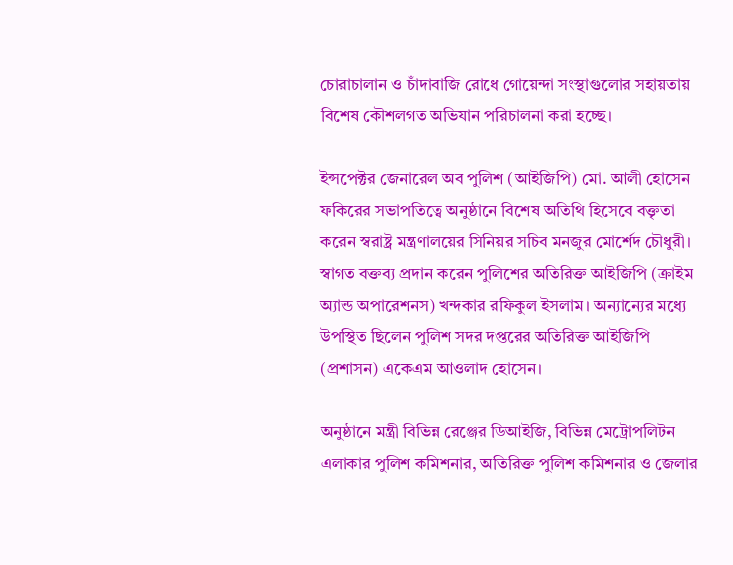চোরাচালান ও চাঁদাবাজি রোধে গোয়েন্দা সংস্থাগুলোর সহায়তায় বিশেষ কৌশলগত অভিযান পরিচালনা করা হচ্ছে।

ইন্সপেক্টর জেনারেল অব পুলিশ (আইজিপি) মো. আলী হোসেন ফকিরের সভাপতিত্বে অনুষ্ঠানে বিশেষ অতিথি হিসেবে বক্তৃতা করেন স্বরাষ্ট্র মন্ত্রণালয়ের সিনিয়র সচিব মনজুর মোর্শেদ চৌধুরী। স্বাগত বক্তব্য প্রদান করেন পুলিশের অতিরিক্ত আইজিপি (ক্রাইম অ্যান্ড অপারেশনস) খন্দকার রফিকুল ইসলাম। অন্যান্যের মধ্যে উপস্থিত ছিলেন পুলিশ সদর দপ্তরের অতিরিক্ত আইজিপি (প্রশাসন) একেএম আওলাদ হোসেন।

অনুষ্ঠানে মন্ত্রী বিভিন্ন রেঞ্জের ডিআইজি, বিভিন্ন মেট্রোপলিটন এলাকার পুলিশ কমিশনার, অতিরিক্ত পুলিশ কমিশনার ও জেলার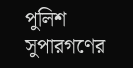পুলিশ সুপারগণের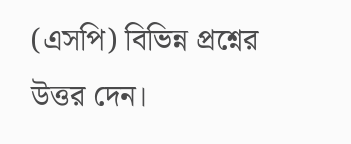(এসপি) বিভিন্ন প্রশ্নের উত্তর দেন।